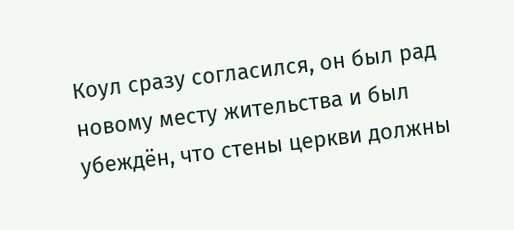Коул сразу согласился, он был рад новому месту жительства и был убеждён, что стены церкви должны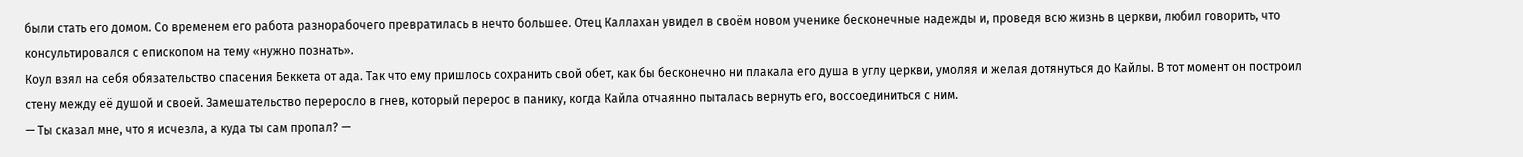были стать его домом. Со временем его работа разнорабочего превратилась в нечто большее. Отец Каллахан увидел в своём новом ученике бесконечные надежды и, проведя всю жизнь в церкви, любил говорить, что консультировался с епископом на тему «нужно познать».
Коул взял на себя обязательство спасения Беккета от ада. Так что ему пришлось сохранить свой обет, как бы бесконечно ни плакала его душа в углу церкви, умоляя и желая дотянуться до Кайлы. В тот момент он построил стену между её душой и своей. Замешательство переросло в гнев, который перерос в панику, когда Кайла отчаянно пыталась вернуть его, воссоединиться с ним.
— Ты сказал мне, что я исчезла, а куда ты сам пропал? —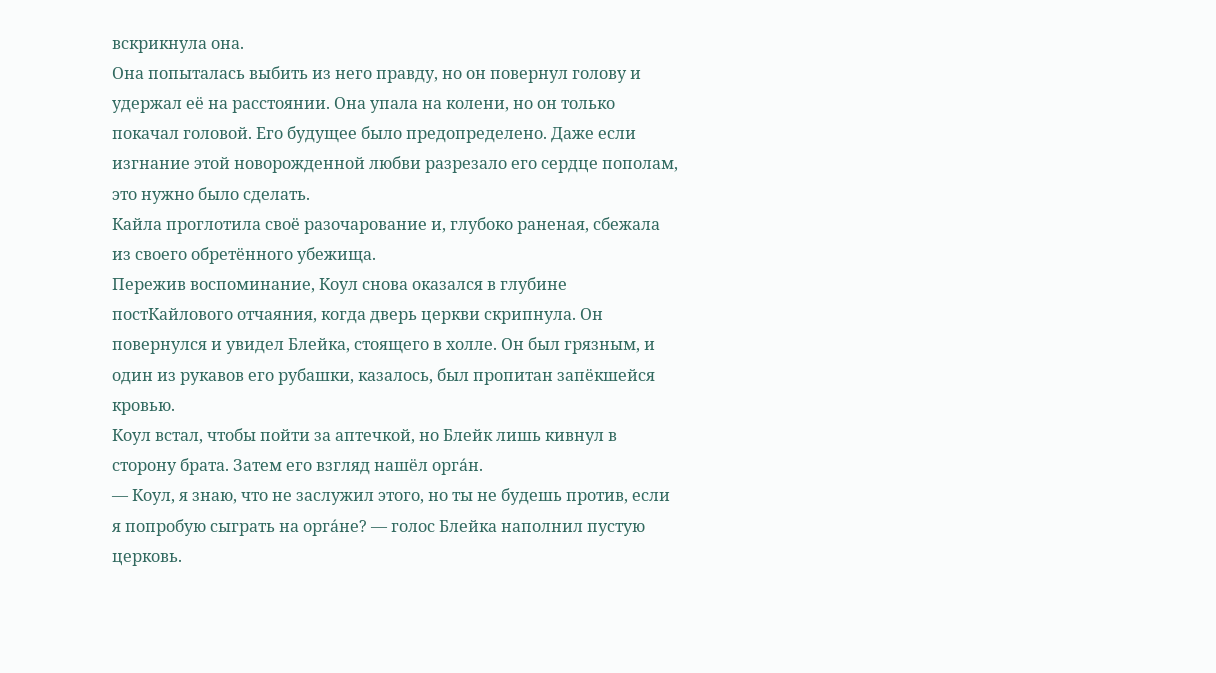вскрикнула она.
Она попыталась выбить из него правду, но он повернул голову и удержал её на расстоянии. Она упала на колени, но он только покачал головой. Его будущее было предопределено. Даже если изгнание этой новорожденной любви разрезало его сердце пополам, это нужно было сделать.
Кайла проглотила своё разочарование и, глубоко раненая, сбежала из своего обретённого убежища.
Пережив воспоминание, Коул снова оказался в глубине постКайлового отчаяния, когда дверь церкви скрипнула. Он повернулся и увидел Блейка, стоящего в холле. Он был грязным, и один из рукавов его рубашки, казалось, был пропитан запёкшейся кровью.
Коул встал, чтобы пойти за аптечкой, но Блейк лишь кивнул в сторону брата. Затем его взгляд нашёл орга́н.
— Коул, я знаю, что не заслужил этого, но ты не будешь против, если я попробую сыграть на орга́не? — голос Блейка наполнил пустую церковь.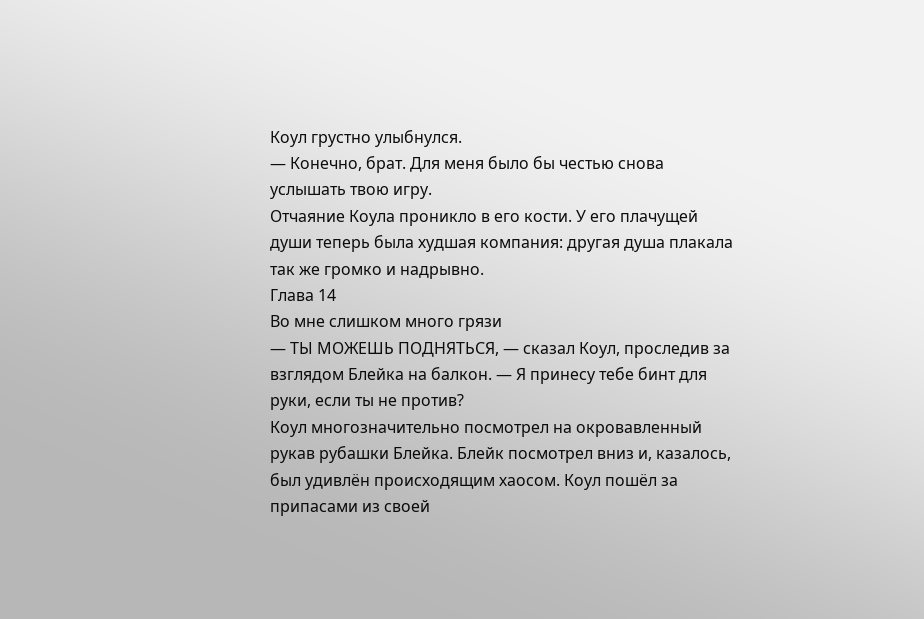Коул грустно улыбнулся.
— Конечно, брат. Для меня было бы честью снова услышать твою игру.
Отчаяние Коула проникло в его кости. У его плачущей души теперь была худшая компания: другая душа плакала так же громко и надрывно.
Глава 14
Во мне слишком много грязи
— ТЫ МОЖЕШЬ ПОДНЯТЬСЯ, — сказал Коул, проследив за взглядом Блейка на балкон. — Я принесу тебе бинт для руки, если ты не против?
Коул многозначительно посмотрел на окровавленный рукав рубашки Блейка. Блейк посмотрел вниз и, казалось, был удивлён происходящим хаосом. Коул пошёл за припасами из своей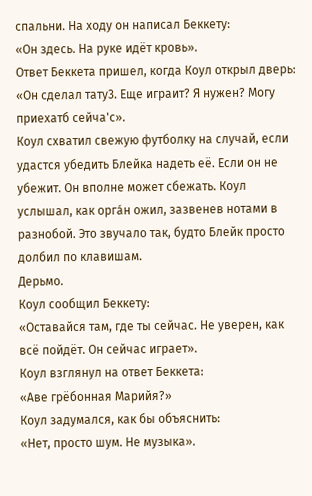спальни. На ходу он написал Беккету:
«Он здесь. На руке идёт кровь».
Ответ Беккета пришел, когда Коул открыл дверь:
«Он сделал тату3. Еще играит? Я нужен? Могу приехатб сейча'с».
Коул схватил свежую футболку на случай, если удастся убедить Блейка надеть её. Если он не убежит. Он вполне может сбежать. Коул услышал, как орга́н ожил, зазвенев нотами в разнобой. Это звучало так, будто Блейк просто долбил по клавишам.
Дерьмо.
Коул сообщил Беккету:
«Оставайся там, где ты сейчас. Не уверен, как всё пойдёт. Он сейчас играет».
Коул взглянул на ответ Беккета:
«Аве грёбонная Марийя?»
Коул задумался, как бы объяснить:
«Нет, просто шум. Не музыка».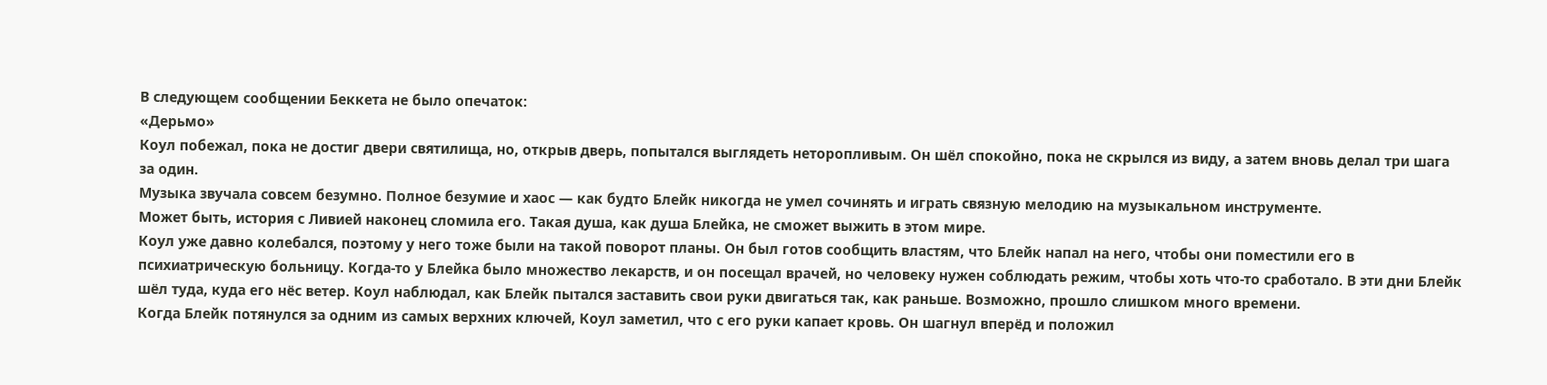В следующем сообщении Беккета не было опечаток:
«Дерьмо»
Коул побежал, пока не достиг двери святилища, но, открыв дверь, попытался выглядеть неторопливым. Он шёл спокойно, пока не скрылся из виду, а затем вновь делал три шага за один.
Музыка звучала совсем безумно. Полное безумие и хаос — как будто Блейк никогда не умел сочинять и играть связную мелодию на музыкальном инструменте.
Может быть, история с Ливией наконец сломила его. Такая душа, как душа Блейка, не сможет выжить в этом мире.
Коул уже давно колебался, поэтому у него тоже были на такой поворот планы. Он был готов сообщить властям, что Блейк напал на него, чтобы они поместили его в психиатрическую больницу. Когда-то у Блейка было множество лекарств, и он посещал врачей, но человеку нужен соблюдать режим, чтобы хоть что-то сработало. В эти дни Блейк шёл туда, куда его нёс ветер. Коул наблюдал, как Блейк пытался заставить свои руки двигаться так, как раньше. Возможно, прошло слишком много времени.
Когда Блейк потянулся за одним из самых верхних ключей, Коул заметил, что с его руки капает кровь. Он шагнул вперёд и положил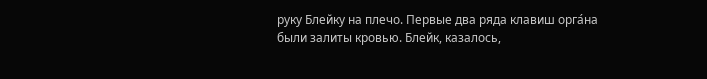руку Блейку на плечо. Первые два ряда клавиш орга́на были залиты кровью. Блейк, казалось,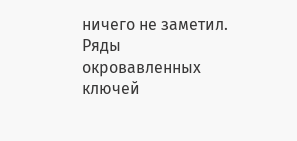ничего не заметил. Ряды окровавленных ключей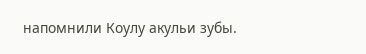напомнили Коулу акульи зубы.